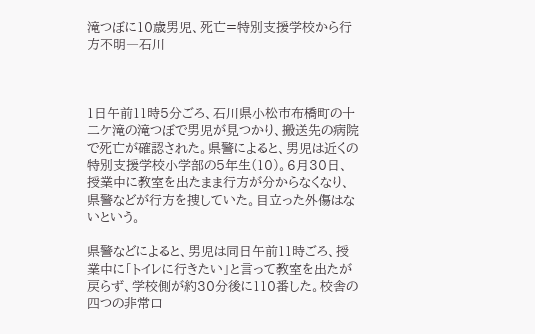滝つぼに10歳男児、死亡=特別支援学校から行方不明―石川



1日午前11時5分ごろ、石川県小松市布橋町の十二ケ滝の滝つぼで男児が見つかり、搬送先の病院で死亡が確認された。県警によると、男児は近くの特別支援学校小学部の5年生(10)。6月30日、授業中に教室を出たまま行方が分からなくなり、県警などが行方を捜していた。目立った外傷はないという。

県警などによると、男児は同日午前11時ごろ、授業中に「トイレに行きたい」と言って教室を出たが戻らず、学校側が約30分後に110番した。校舎の四つの非常口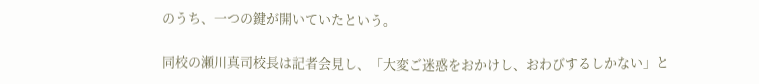のうち、一つの鍵が開いていたという。

同校の瀬川真司校長は記者会見し、「大変ご迷惑をおかけし、おわびするしかない」と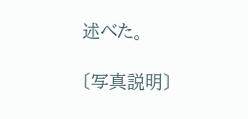述べた。

〔写真説明〕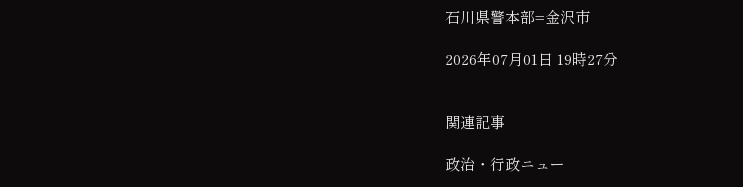石川県警本部=金沢市

2026年07月01日 19時27分


関連記事

政治・行政ニュー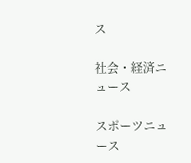ス

社会・経済ニュース

スポーツニュース